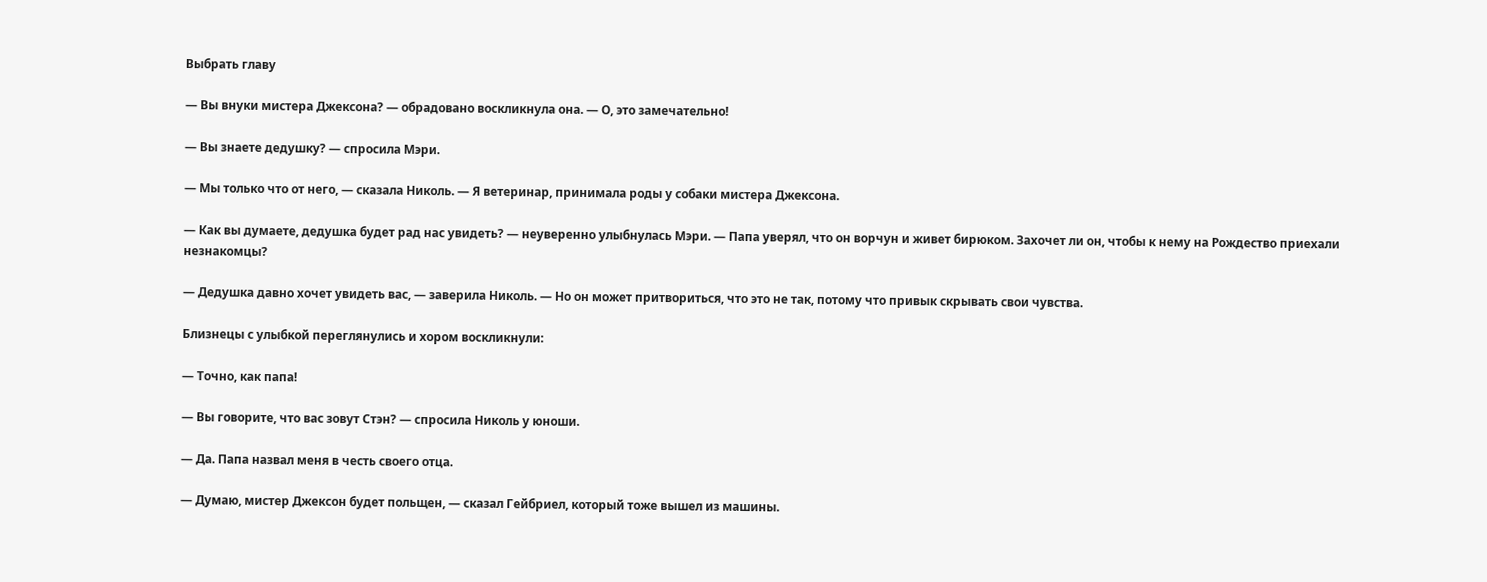Выбрать главу

— Вы внуки мистера Джексона? — обрадовано воскликнула она. — О, это замечательно!

— Вы знаете дедушку? — спросила Мэри.

— Мы только что от него, — сказала Николь. — Я ветеринар, принимала роды у собаки мистера Джексона.

— Как вы думаете, дедушка будет рад нас увидеть? — неуверенно улыбнулась Мэри. — Папа уверял, что он ворчун и живет бирюком. Захочет ли он, чтобы к нему на Рождество приехали незнакомцы?

— Дедушка давно хочет увидеть вас, — заверила Николь. — Но он может притвориться, что это не так, потому что привык скрывать свои чувства.

Близнецы с улыбкой переглянулись и хором воскликнули:

— Точно, как папа!

— Вы говорите, что вас зовут Стэн? — спросила Николь у юноши.

— Да. Папа назвал меня в честь своего отца.

— Думаю, мистер Джексон будет польщен, — сказал Гейбриел, который тоже вышел из машины.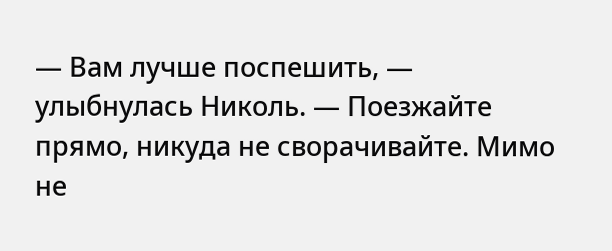— Вам лучше поспешить, — улыбнулась Николь. — Поезжайте прямо, никуда не сворачивайте. Мимо не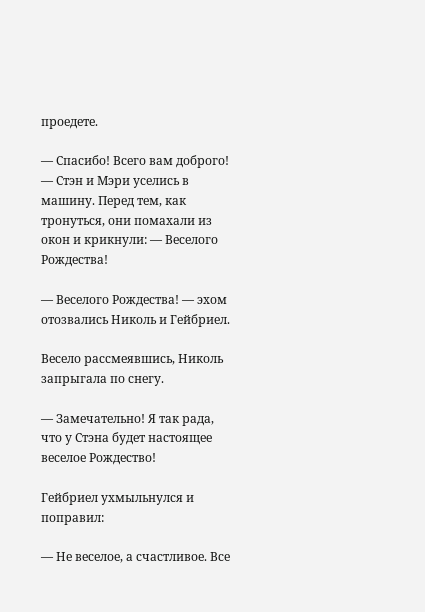проедете.

— Спасибо! Всего вам доброго! — Стэн и Мэри уселись в машину. Перед тем, как тронуться, они помахали из окон и крикнули: — Веселого Рождества!

— Веселого Рождества! — эхом отозвались Николь и Гейбриел.

Весело рассмеявшись, Николь запрыгала по снегу.

— Замечательно! Я так рада, что у Стэна будет настоящее веселое Рождество!

Гейбриел ухмыльнулся и поправил:

— Не веселое, а счастливое. Все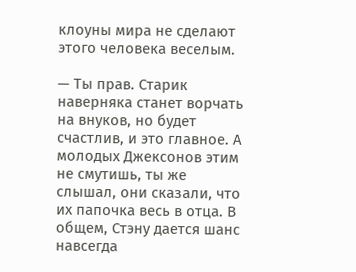клоуны мира не сделают этого человека веселым.

— Ты прав. Старик наверняка станет ворчать на внуков, но будет счастлив, и это главное. А молодых Джексонов этим не смутишь, ты же слышал, они сказали, что их папочка весь в отца. В общем, Стэну дается шанс навсегда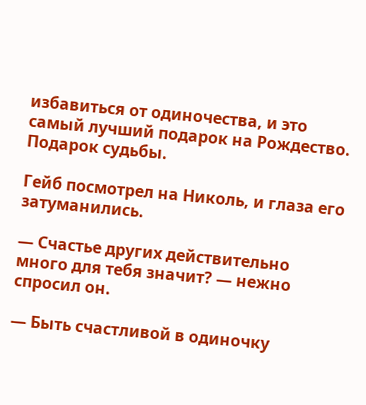избавиться от одиночества, и это самый лучший подарок на Рождество. Подарок судьбы.

Гейб посмотрел на Николь, и глаза его затуманились.

— Счастье других действительно много для тебя значит? — нежно спросил он.

— Быть счастливой в одиночку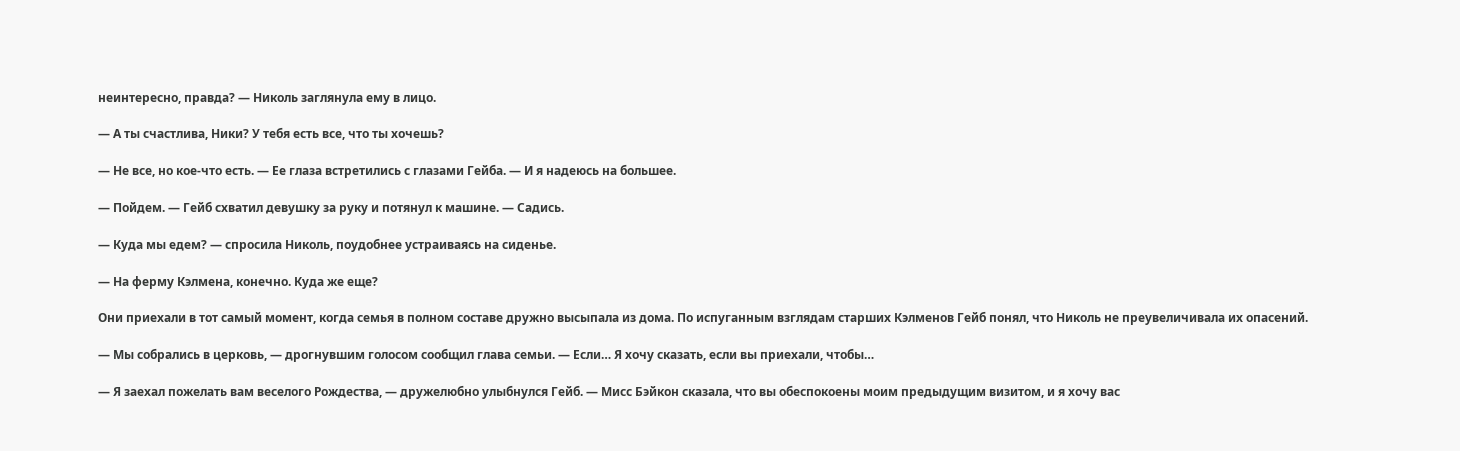неинтересно, правда? — Николь заглянула ему в лицо.

— А ты счастлива, Ники? У тебя есть все, что ты хочешь?

— Не все, но кое-что есть. — Ее глаза встретились с глазами Гейба. — И я надеюсь на большее.

— Пойдем. — Гейб схватил девушку за руку и потянул к машине. — Садись.

— Куда мы едем? — спросила Николь, поудобнее устраиваясь на сиденье.

— На ферму Кэлмена, конечно. Куда же еще?

Они приехали в тот самый момент, когда семья в полном составе дружно высыпала из дома. По испуганным взглядам старших Кэлменов Гейб понял, что Николь не преувеличивала их опасений.

— Мы собрались в церковь, — дрогнувшим голосом сообщил глава семьи. — Если… Я хочу сказать, если вы приехали, чтобы…

— Я заехал пожелать вам веселого Рождества, — дружелюбно улыбнулся Гейб. — Мисс Бэйкон сказала, что вы обеспокоены моим предыдущим визитом, и я хочу вас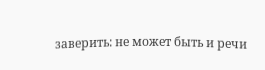заверить: не может быть и речи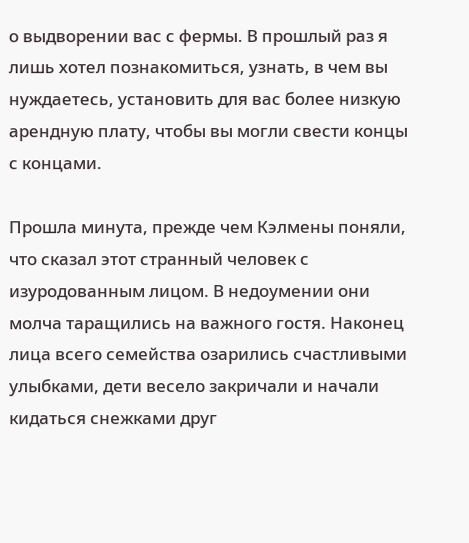о выдворении вас с фермы. В прошлый раз я лишь хотел познакомиться, узнать, в чем вы нуждаетесь, установить для вас более низкую арендную плату, чтобы вы могли свести концы с концами.

Прошла минута, прежде чем Кэлмены поняли, что сказал этот странный человек с изуродованным лицом. В недоумении они молча таращились на важного гостя. Наконец лица всего семейства озарились счастливыми улыбками, дети весело закричали и начали кидаться снежками друг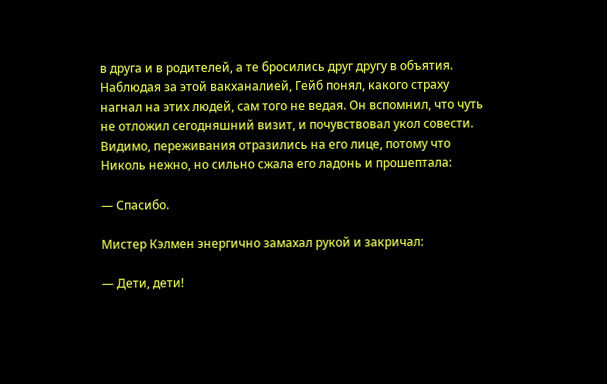в друга и в родителей, а те бросились друг другу в объятия. Наблюдая за этой вакханалией, Гейб понял, какого страху нагнал на этих людей, сам того не ведая. Он вспомнил, что чуть не отложил сегодняшний визит, и почувствовал укол совести. Видимо, переживания отразились на его лице, потому что Николь нежно, но сильно сжала его ладонь и прошептала:

— Спасибо.

Мистер Кэлмен энергично замахал рукой и закричал:

— Дети, дети!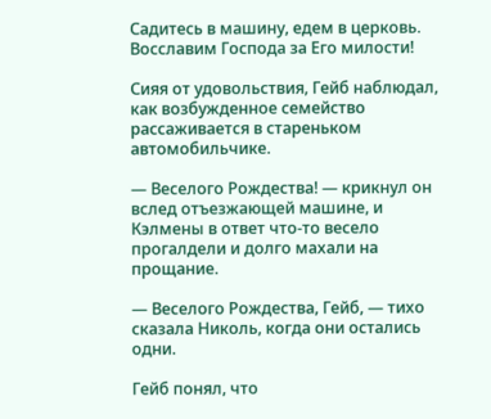Садитесь в машину, едем в церковь. Восславим Господа за Его милости!

Сияя от удовольствия, Гейб наблюдал, как возбужденное семейство рассаживается в стареньком автомобильчике.

— Веселого Рождества! — крикнул он вслед отъезжающей машине, и Кэлмены в ответ что-то весело прогалдели и долго махали на прощание.

— Веселого Рождества, Гейб, — тихо сказала Николь, когда они остались одни.

Гейб понял, что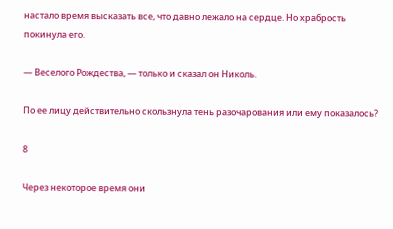настало время высказать все, что давно лежало на сердце. Но храбрость покинула его.

— Веселого Рождества, — только и сказал он Николь.

По ее лицу действительно скользнула тень разочарования или ему показалось?

8

Через некоторое время они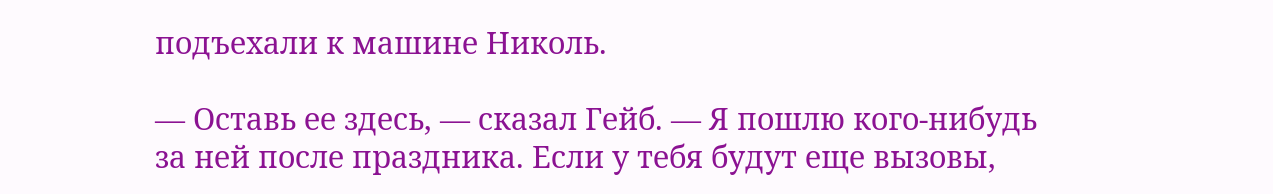подъехали к машине Николь.

— Оставь ее здесь, — сказал Гейб. — Я пошлю кого-нибудь за ней после праздника. Если у тебя будут еще вызовы,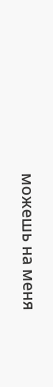можешь на меня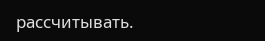рассчитывать.